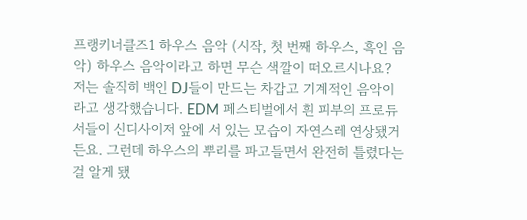프랭키너클즈1 하우스 음악 (시작, 첫 번째 하우스, 흑인 음악) 하우스 음악이라고 하면 무슨 색깔이 떠오르시나요? 저는 솔직히 백인 DJ들이 만드는 차갑고 기계적인 음악이라고 생각했습니다. EDM 페스티벌에서 흰 피부의 프로듀서들이 신디사이저 앞에 서 있는 모습이 자연스레 연상됐거든요. 그런데 하우스의 뿌리를 파고들면서 완전히 틀렸다는 걸 알게 됐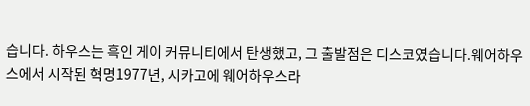습니다. 하우스는 흑인 게이 커뮤니티에서 탄생했고, 그 출발점은 디스코였습니다.웨어하우스에서 시작된 혁명1977년, 시카고에 웨어하우스라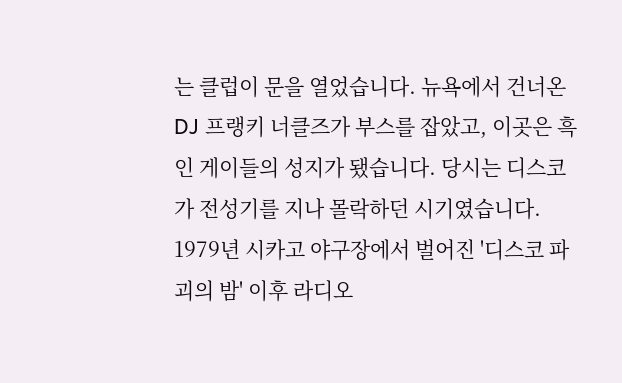는 클럽이 문을 열었습니다. 뉴욕에서 건너온 DJ 프랭키 너클즈가 부스를 잡았고, 이곳은 흑인 게이들의 성지가 됐습니다. 당시는 디스코가 전성기를 지나 몰락하던 시기였습니다. 1979년 시카고 야구장에서 벌어진 '디스코 파괴의 밤' 이후 라디오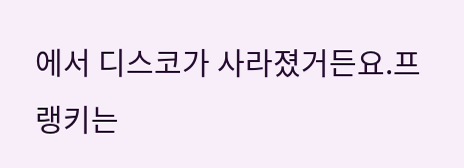에서 디스코가 사라졌거든요.프랭키는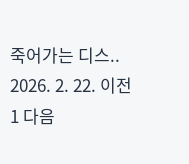죽어가는 디스.. 2026. 2. 22. 이전 1 다음